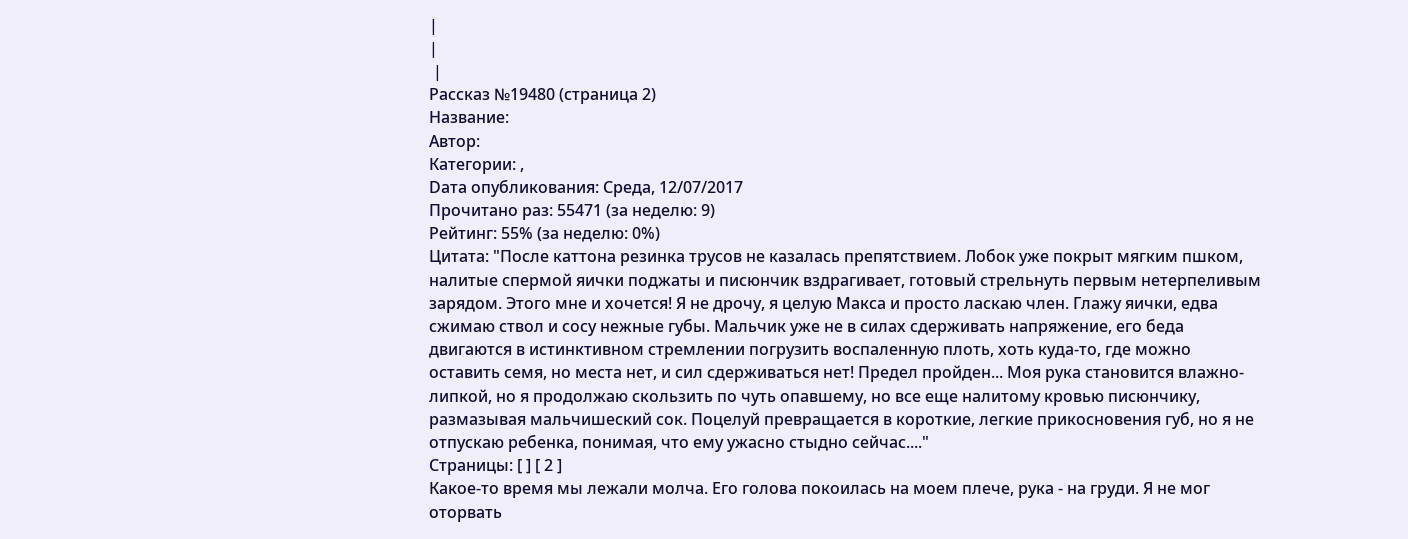|
|
 |
Рассказ №19480 (страница 2)
Название:
Автор:
Категории: ,
Dата опубликования: Среда, 12/07/2017
Прочитано раз: 55471 (за неделю: 9)
Рейтинг: 55% (за неделю: 0%)
Цитата: "После каттона резинка трусов не казалась препятствием. Лобок уже покрыт мягким пшком, налитые спермой яички поджаты и писюнчик вздрагивает, готовый стрельнуть первым нетерпеливым зарядом. Этого мне и хочется! Я не дрочу, я целую Макса и просто ласкаю член. Глажу яички, едва сжимаю ствол и сосу нежные губы. Мальчик уже не в силах сдерживать напряжение, его беда двигаются в истинктивном стремлении погрузить воспаленную плоть, хоть куда-то, где можно оставить семя, но места нет, и сил сдерживаться нет! Предел пройден... Моя рука становится влажно-липкой, но я продолжаю скользить по чуть опавшему, но все еще налитому кровью писюнчику, размазывая мальчишеский сок. Поцелуй превращается в короткие, легкие прикосновения губ, но я не отпускаю ребенка, понимая, что ему ужасно стыдно сейчас...."
Страницы: [ ] [ 2 ]
Какое-то время мы лежали молча. Его голова покоилась на моем плече, рука - на груди. Я не мог оторвать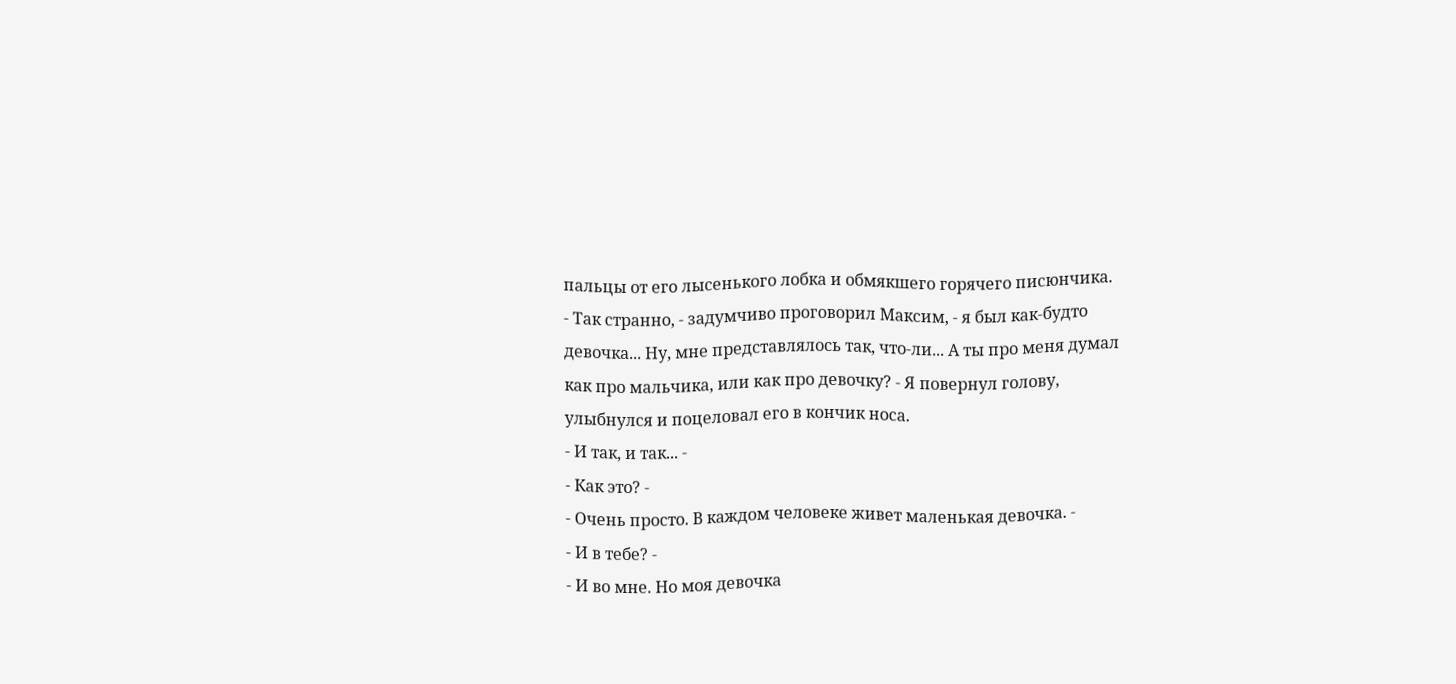пальцы от его лысенького лобка и обмякшего горячего писюнчика.
- Так странно, - задумчиво проговорил Максим, - я был как-будто девочка... Ну, мне представлялось так, что-ли... А ты про меня думал как про мальчика, или как про девочку? - Я повернул голову, улыбнулся и поцеловал его в кончик носа.
- И так, и так... -
- Как это? -
- Очень просто. В каждом человеке живет маленькая девочка. -
- И в тебе? -
- И во мне. Но моя девочка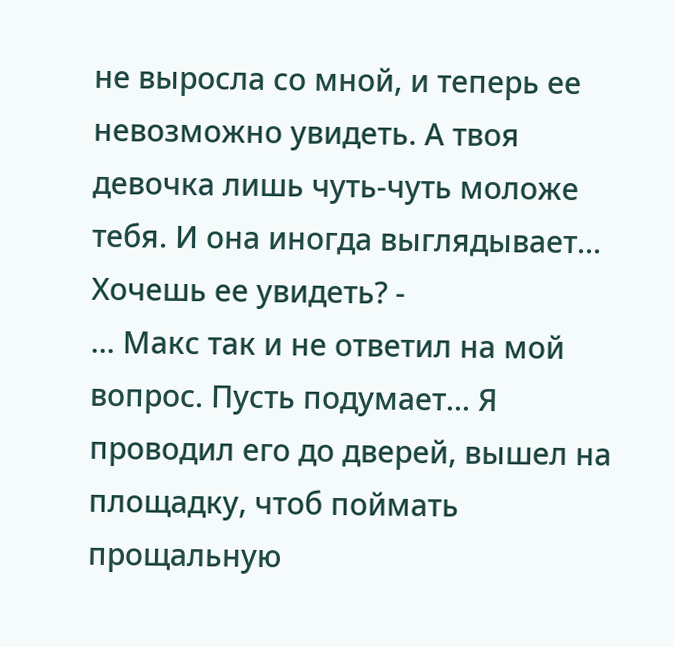не выросла со мной, и теперь ее невозможно увидеть. А твоя девочка лишь чуть-чуть моложе тебя. И она иногда выглядывает... Хочешь ее увидеть? -
... Макс так и не ответил на мой вопрос. Пусть подумает... Я проводил его до дверей, вышел на площадку, чтоб поймать прощальную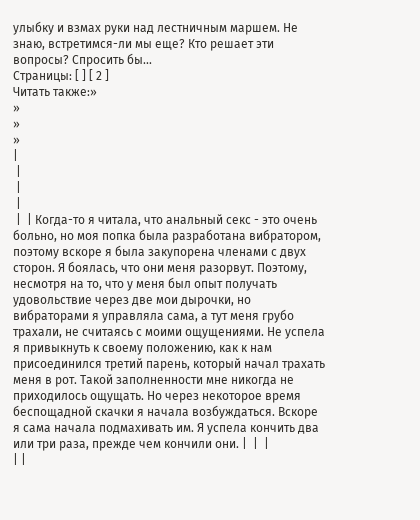улыбку и взмах руки над лестничным маршем. Не знаю, встретимся-ли мы еще? Кто решает эти вопросы? Спросить бы...
Страницы: [ ] [ 2 ]
Читать также:»
»
»
»
|
 |
 |
 |
 |  | Когда-то я читала, что анальный секс - это очень больно, но моя попка была разработана вибратором, поэтому вскоре я была закупорена членами с двух сторон. Я боялась, что они меня разорвут. Поэтому, несмотря на то, что у меня был опыт получать удовольствие через две мои дырочки, но вибраторами я управляла сама, а тут меня грубо трахали, не считаясь с моими ощущениями. Не успела я привыкнуть к своему положению, как к нам присоединился третий парень, который начал трахать меня в рот. Такой заполненности мне никогда не приходилось ощущать. Но через некоторое время беспощадной скачки я начала возбуждаться. Вскоре я сама начала подмахивать им. Я успела кончить два или три раза, прежде чем кончили они. |  |  |
| |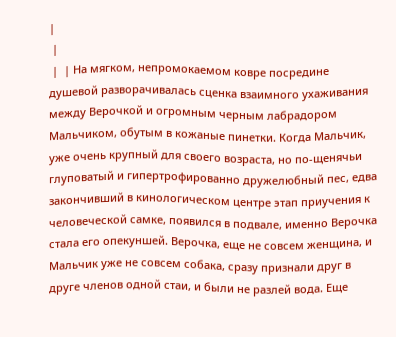|
 |
 |  | На мягком, непромокаемом ковре посредине душевой разворачивалась сценка взаимного ухаживания между Верочкой и огромным черным лабрадором Мальчиком, обутым в кожаные пинетки. Когда Мальчик, уже очень крупный для своего возраста, но по-щенячьи глуповатый и гипертрофированно дружелюбный пес, едва закончивший в кинологическом центре этап приучения к человеческой самке, появился в подвале, именно Верочка стала его опекуншей. Верочка, еще не совсем женщина, и Мальчик уже не совсем собака, сразу признали друг в друге членов одной стаи, и были не разлей вода. Еще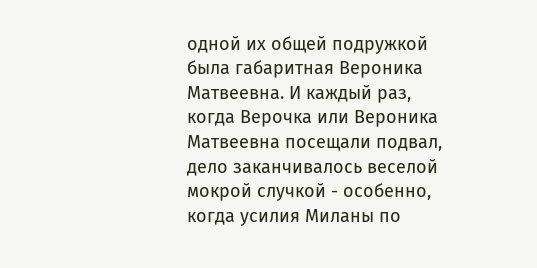одной их общей подружкой была габаритная Вероника Матвеевна. И каждый раз, когда Верочка или Вероника Матвеевна посещали подвал, дело заканчивалось веселой мокрой случкой - особенно, когда усилия Миланы по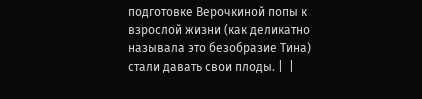подготовке Верочкиной попы к взрослой жизни (как деликатно называла это безобразие Тина) стали давать свои плоды. |  |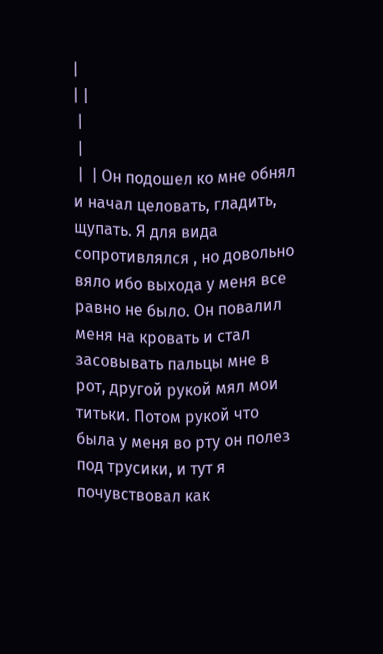|
| |
 |
 |
 |  | Он подошел ко мне обнял и начал целовать, гладить, щупать. Я для вида сопротивлялся , но довольно вяло ибо выхода у меня все равно не было. Он повалил меня на кровать и стал засовывать пальцы мне в рот, другой рукой мял мои титьки. Потом рукой что была у меня во рту он полез под трусики, и тут я почувствовал как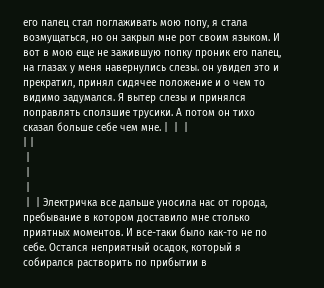его палец стал поглаживать мою попу, я стала возмущаться, но он закрыл мне рот своим языком. И вот в мою еще не зажившую попку проник его палец, на глазах у меня навернулись слезы. он увидел это и прекратил, принял сидячее положение и о чем то видимо задумался. Я вытер слезы и принялся поправлять сползшие трусики. А потом он тихо сказал больше себе чем мне. |  |  |
| |
 |
 |
 |
 |  | Электричка все дальше уносила нас от города, пребывание в котором доставило мне столько приятных моментов. И все-таки было как-то не по себе. Остался неприятный осадок, который я собирался растворить по прибытии в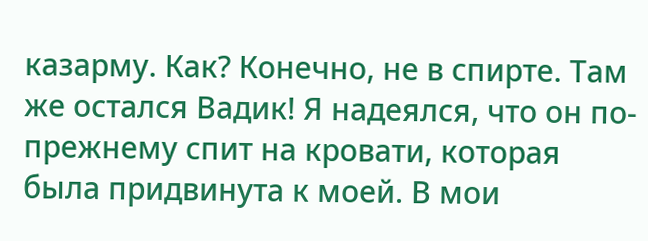казарму. Как? Конечно, не в спирте. Там же остался Вадик! Я надеялся, что он по-прежнему спит на кровати, которая была придвинута к моей. В мои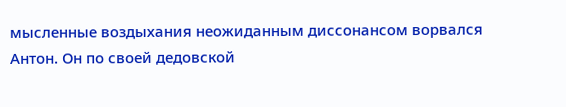мысленные воздыхания неожиданным диссонансом ворвался Антон. Он по своей дедовской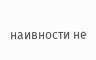наивности не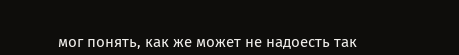мог понять, как же может не надоесть так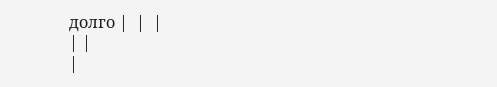долго |  |  |
| |
|